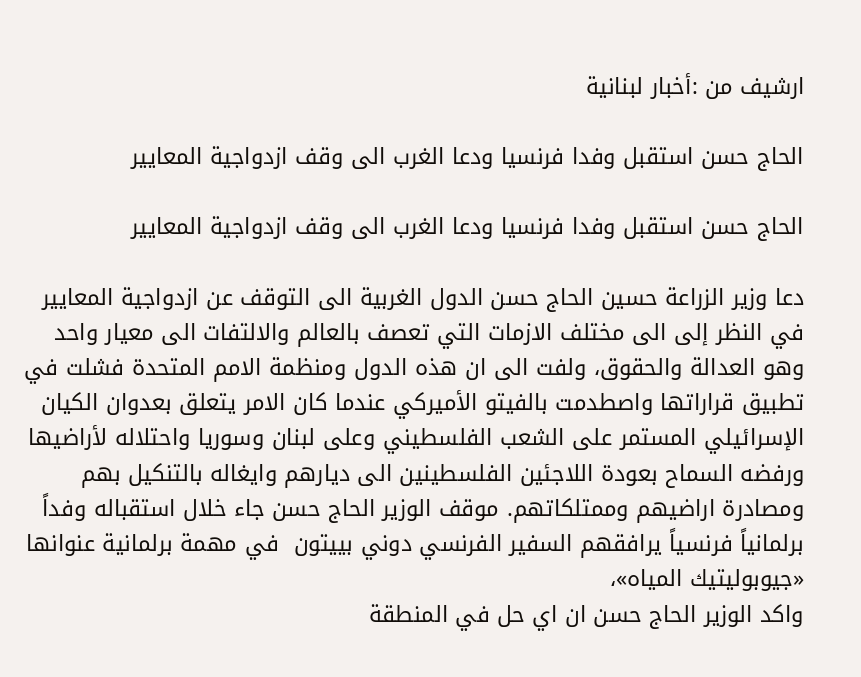ارشيف من :أخبار لبنانية

الحاج حسن استقبل وفدا فرنسيا ودعا الغرب الى وقف ازدواجية المعايير

الحاج حسن استقبل وفدا فرنسيا ودعا الغرب الى وقف ازدواجية المعايير

دعا وزير الزراعة حسين الحاج حسن الدول الغربية الى التوقف عن ازدواجية المعايير في النظر إلى الى مختلف الازمات التي تعصف بالعالم والالتفات الى معيار واحد وهو العدالة والحقوق، ولفت الى ان هذه الدول ومنظمة الامم المتحدة فشلت في تطبيق قراراتها واصطدمت بالفيتو الأميركي عندما كان الامر يتعلق بعدوان الكيان الإسرائيلي المستمر على الشعب الفلسطيني وعلى لبنان وسوريا واحتلاله لأراضيها ورفضه السماح بعودة اللاجئين الفلسطينين الى ديارهم وايغاله بالتنكيل بهم ومصادرة اراضيهم وممتلكاتهم. موقف الوزير الحاج حسن جاء خلال استقباله وفداً برلمانياً فرنسياً يرافقهم السفير الفرنسي دوني بييتون  في مهمة برلمانية عنوانها «جيوبوليتيك المياه»،
واكد الوزير الحاج حسن ان اي حل في المنطقة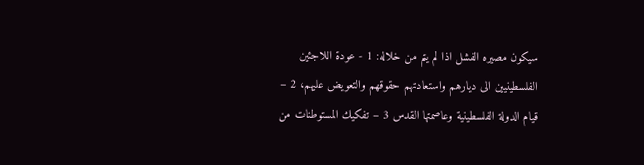سيكون مصيره الفشل اذا لم يتم من خلاله: 1 - عودة اللاجئين الفلسطينيين الى ديارهم واستعادتهم حقوقهم والتعويض عليهم، 2 – قيام الدولة الفلسطينية وعاصمتها القدس 3 – تفكيك المستوطنات من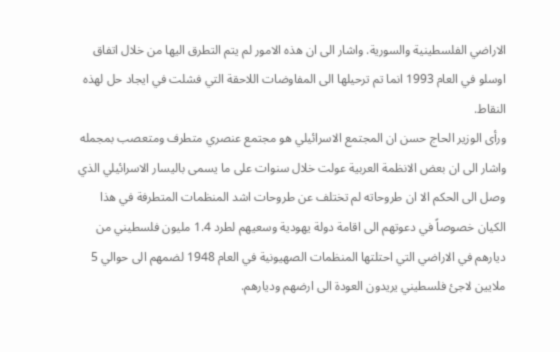الاراضي الفلسطينية والسورية. واشار الى ان هذه الامور لم يتم التطرق اليها من خلال اتفاق اوسلو في العام 1993 انما تم ترحيلها الى المفاوضات اللاحقة التي فشلت في ايجاد حل لهذه النقاط.
ورأى الوزير الحاج حسن ان المجتمع الاسرائيلي هو مجتمع عنصري متطرف ومتعصب بمجمله واشار الى ان بعض الانظمة العربية عولت خلال سنوات على ما يسمى باليسار الاسرائيلي الذي وصل الى الحكم الا ان طروحاته لم تختلف عن طروحات اشد المنظمات المتطرفة في هذا الكيان خصوصاً في دعوتهم الى اقامة دولة يهودية وسعيهم لطرد 1.4 مليون فلسطيني من ديارهم في الاراضي التي احتلتها المنظمات الصهيونية في العام 1948 لضمهم الى حوالي 5 ملايين لاجئ فلسطيني يريدون العودة الى ارضهم وديارهم.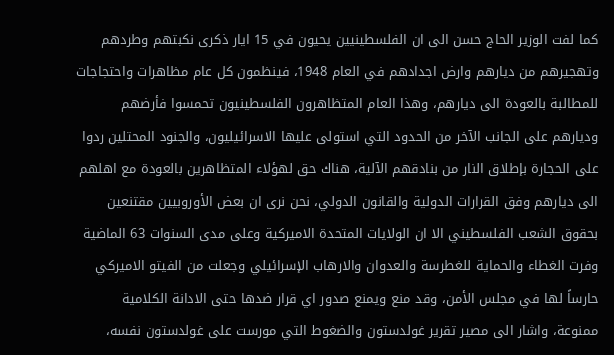كما لفت الوزير الحاج حسن الى ان الفلسطينيين يحيون في 15 ايار ذكرى نكبتهم وطردهم وتهجيرهم من ديارهم وارض اجدادهم في العام 1948، فينظمون كل عام مظاهرات واحتجاجات للمطالبة بالعودة الى ديارهم، وهذا العام المتظاهرون الفلسطينيون تحمسوا فأرضهم وديارهم على الجانب الآخر من الحدود التي استولى عليها الاسرائيليون، والجنود المحتلين ردوا على الحجارة بإطلاق النار من بنادقهم الآلية، هناك حق لهؤلاء المتظاهرين بالعودة مع اهلهم الى ديارهم وفق القرارات الدولية والقانون الدولي، نحن نرى ان بعض الأوروبيين مقتنعين بحقوق الشعب الفلسطيني الا ان الولايات المتحدة الاميركية وعلى مدى السنوات 63 الماضية وفرت الغطاء والحماية للغطرسة والعدوان والارهاب الإسرائيلي وجعلت من الفيتو الاميركي حارساً لها في مجلس الأمن، وقد منع ويمنع صدور اي قرار ضدها حتى الادانة الكلامية ممنوعة، واشار الى مصير تقرير غولدستون والضغوط التي مورست على غولدستون نفسه،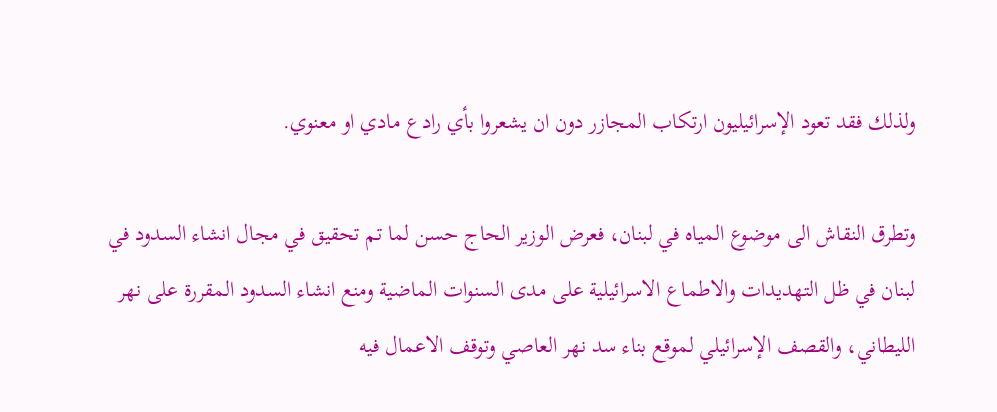ولذلك فقد تعود الإسرائيليون ارتكاب المجازر دون ان يشعروا بأي رادع مادي او معنوي.

وتطرق النقاش الى موضوع المياه في لبنان، فعرض الوزير الحاج حسن لما تم تحقيق في مجال انشاء السدود في لبنان في ظل التهديدات والاطماع الاسرائيلية على مدى السنوات الماضية ومنع انشاء السدود المقررة على نهر الليطاني، والقصف الإسرائيلي لموقع بناء سد نهر العاصي وتوقف الاعمال فيه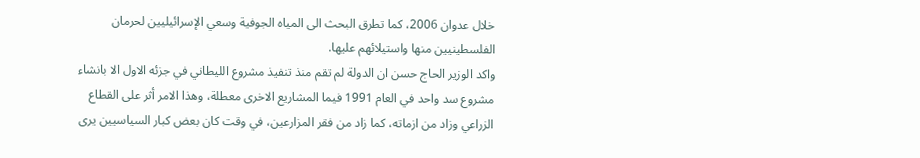خلال عدوان 2006، كما تطرق البحث الى المياه الجوفية وسعي الإسرائيليين لحرمان الفلسطينيين منها واستيلائهم عليها.
واكد الوزير الحاج حسن ان الدولة لم تقم منذ تنفيذ مشروع الليطاني في جزئه الاول الا بانشاء مشروع سد واحد في العام 1991 فيما المشاريع الاخرى معطلة، وهذا الامر أثر على القطاع الزراعي وزاد من ازماته، كما زاد من فقر المزارعين، في وقت كان بعض كبار السياسيين يرى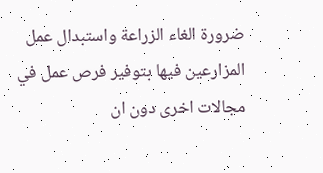ضرورة الغاء الزراعة واستبدال عمل المزارعين فيها بتوفير فرص عمل في مجالات اخرى دون ان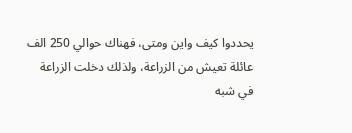يحددوا كيف واين ومتى، فهناك حوالي 250 الف عائلة تعيش من الزراعة، ولذلك دخلت الزراعة في شبه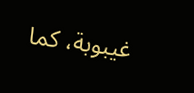غيبوبة، كما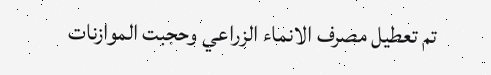تم تعطيل مصرف الانماء الزراعي وحجبت الموازنات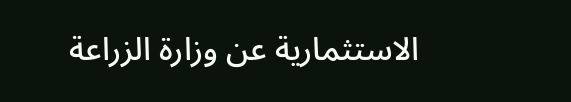الاستثمارية عن وزارة الزراعة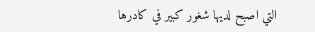التي اصبح لديها شغور كبير في كادرها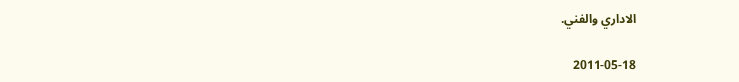الاداري والفني.

2011-05-18